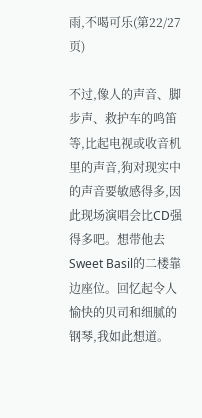雨,不喝可乐(第22/27页)

不过,像人的声音、脚步声、救护车的鸣笛等,比起电视或收音机里的声音,狗对现实中的声音要敏感得多,因此现场演唱会比CD强得多吧。想带他去Sweet Basil的二楼靠边座位。回忆起令人愉快的贝司和细腻的钢琴,我如此想道。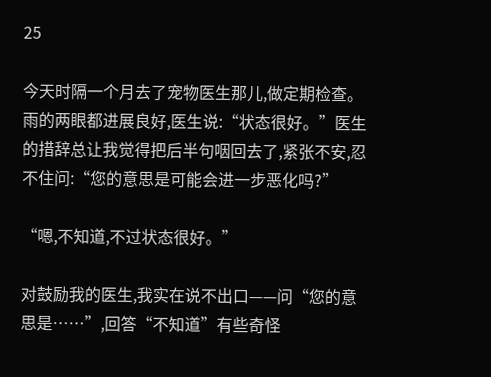25

今天时隔一个月去了宠物医生那儿,做定期检查。雨的两眼都进展良好,医生说:“状态很好。”医生的措辞总让我觉得把后半句咽回去了,紧张不安,忍不住问:“您的意思是可能会进一步恶化吗?”

“嗯,不知道,不过状态很好。”

对鼓励我的医生,我实在说不出口——问“您的意思是……”,回答“不知道”有些奇怪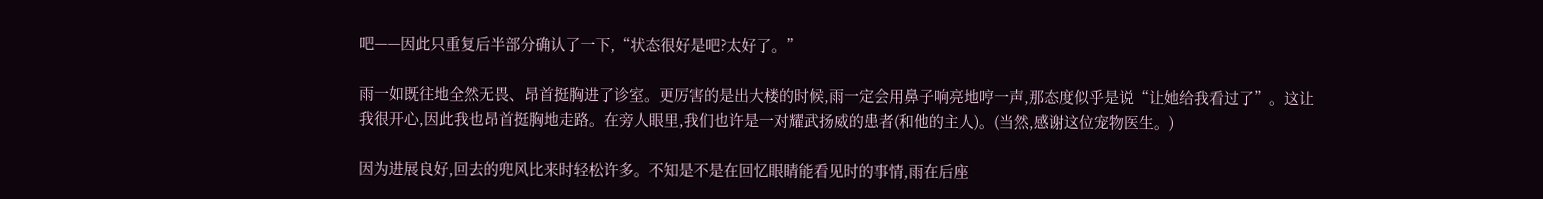吧——因此只重复后半部分确认了一下,“状态很好是吧?太好了。”

雨一如既往地全然无畏、昂首挺胸进了诊室。更厉害的是出大楼的时候,雨一定会用鼻子响亮地哼一声,那态度似乎是说“让她给我看过了”。这让我很开心,因此我也昂首挺胸地走路。在旁人眼里,我们也许是一对耀武扬威的患者(和他的主人)。(当然,感谢这位宠物医生。)

因为进展良好,回去的兜风比来时轻松许多。不知是不是在回忆眼睛能看见时的事情,雨在后座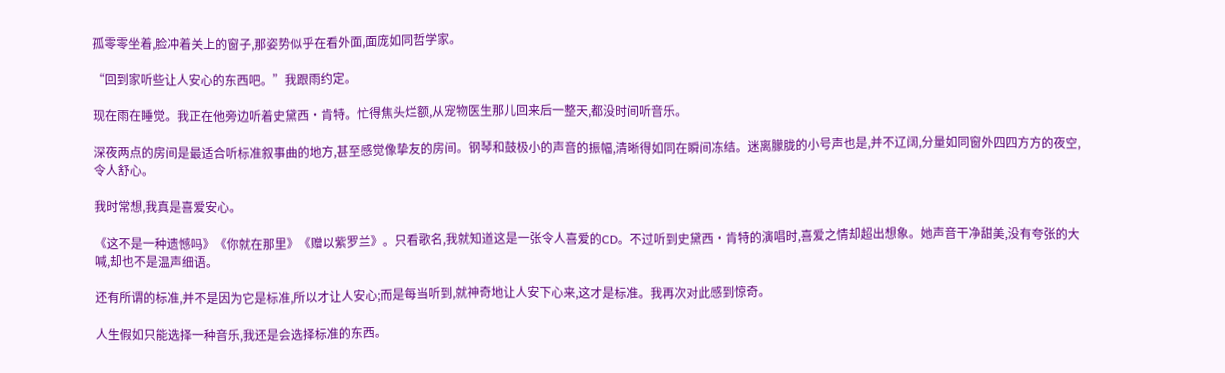孤零零坐着,脸冲着关上的窗子,那姿势似乎在看外面,面庞如同哲学家。

“回到家听些让人安心的东西吧。”我跟雨约定。

现在雨在睡觉。我正在他旁边听着史黛西·肯特。忙得焦头烂额,从宠物医生那儿回来后一整天,都没时间听音乐。

深夜两点的房间是最适合听标准叙事曲的地方,甚至感觉像挚友的房间。钢琴和鼓极小的声音的振幅,清晰得如同在瞬间冻结。迷离朦胧的小号声也是,并不辽阔,分量如同窗外四四方方的夜空,令人舒心。

我时常想,我真是喜爱安心。

《这不是一种遗憾吗》《你就在那里》《赠以紫罗兰》。只看歌名,我就知道这是一张令人喜爱的CD。不过听到史黛西·肯特的演唱时,喜爱之情却超出想象。她声音干净甜美,没有夸张的大喊,却也不是温声细语。

还有所谓的标准,并不是因为它是标准,所以才让人安心;而是每当听到,就神奇地让人安下心来,这才是标准。我再次对此感到惊奇。

人生假如只能选择一种音乐,我还是会选择标准的东西。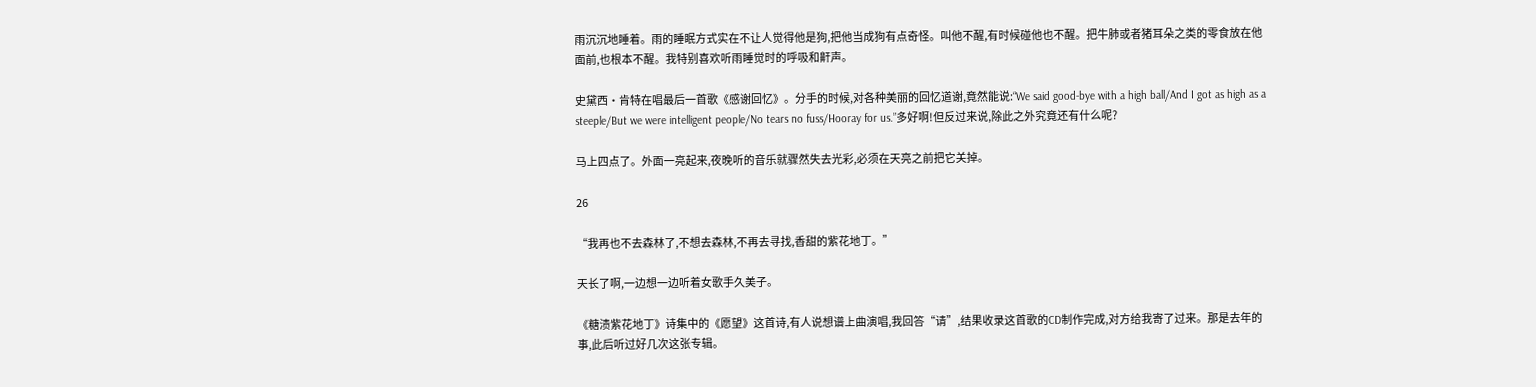雨沉沉地睡着。雨的睡眠方式实在不让人觉得他是狗,把他当成狗有点奇怪。叫他不醒,有时候碰他也不醒。把牛肺或者猪耳朵之类的零食放在他面前,也根本不醒。我特别喜欢听雨睡觉时的呼吸和鼾声。

史黛西·肯特在唱最后一首歌《感谢回忆》。分手的时候,对各种美丽的回忆道谢,竟然能说:“We said good-bye with a high ball/And I got as high as a steeple/But we were intelligent people/No tears no fuss/Hooray for us.”多好啊!但反过来说,除此之外究竟还有什么呢?

马上四点了。外面一亮起来,夜晚听的音乐就骤然失去光彩,必须在天亮之前把它关掉。

26

“我再也不去森林了,不想去森林,不再去寻找,香甜的紫花地丁。”

天长了啊,一边想一边听着女歌手久美子。

《糖渍紫花地丁》诗集中的《愿望》这首诗,有人说想谱上曲演唱,我回答“请”,结果收录这首歌的CD制作完成,对方给我寄了过来。那是去年的事,此后听过好几次这张专辑。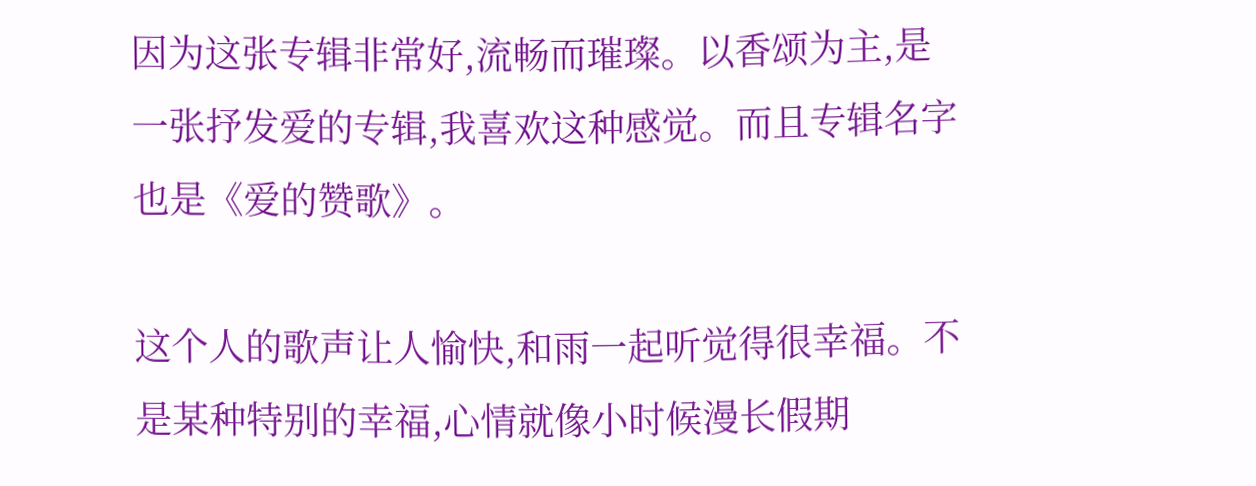因为这张专辑非常好,流畅而璀璨。以香颂为主,是一张抒发爱的专辑,我喜欢这种感觉。而且专辑名字也是《爱的赞歌》。

这个人的歌声让人愉快,和雨一起听觉得很幸福。不是某种特别的幸福,心情就像小时候漫长假期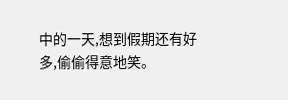中的一天,想到假期还有好多,偷偷得意地笑。